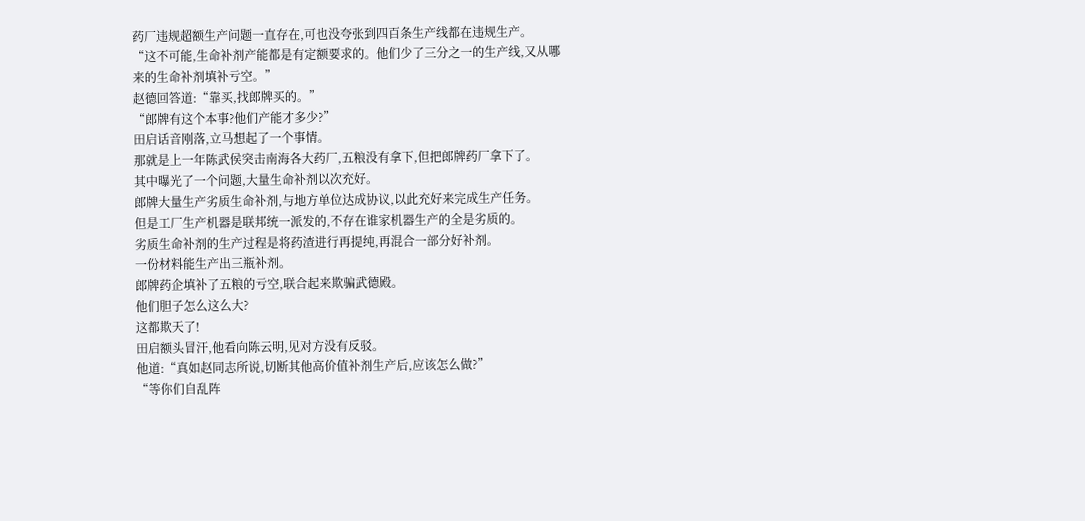药厂违规超额生产问题一直存在,可也没夸张到四百条生产线都在违规生产。
“这不可能,生命补剂产能都是有定额要求的。他们少了三分之一的生产线,又从哪来的生命补剂填补亏空。”
赵德回答道:“靠买,找郎牌买的。”
“郎牌有这个本事?他们产能才多少?”
田启话音刚落,立马想起了一个事情。
那就是上一年陈武侯突击南海各大药厂,五粮没有拿下,但把郎牌药厂拿下了。
其中曝光了一个问题,大量生命补剂以次充好。
郎牌大量生产劣质生命补剂,与地方单位达成协议,以此充好来完成生产任务。
但是工厂生产机器是联邦统一派发的,不存在谁家机器生产的全是劣质的。
劣质生命补剂的生产过程是将药渣进行再提纯,再混合一部分好补剂。
一份材料能生产出三瓶补剂。
郎牌药企填补了五粮的亏空,联合起来欺骗武德殿。
他们胆子怎么这么大?
这都欺天了!
田启额头冒汗,他看向陈云明,见对方没有反驳。
他道:“真如赵同志所说,切断其他高价值补剂生产后,应该怎么做?”
“等你们自乱阵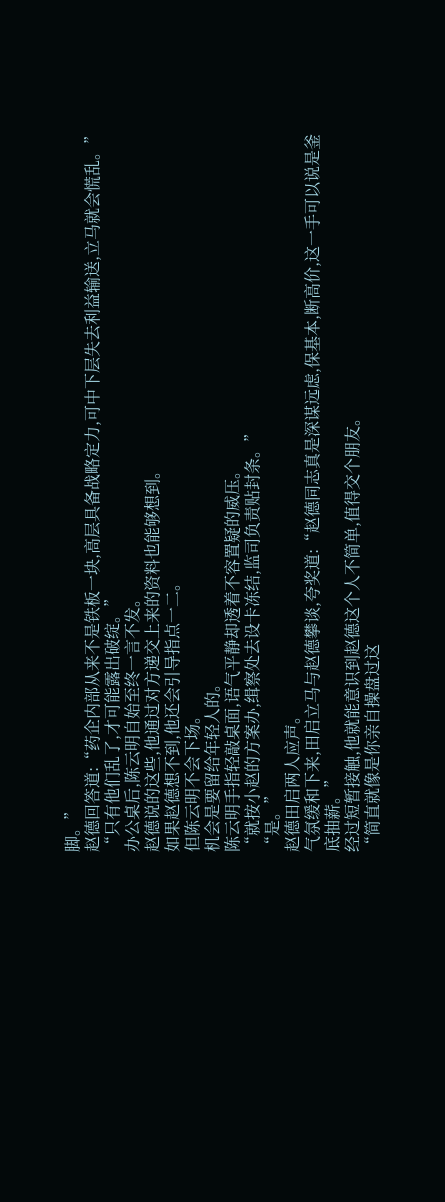脚。”
赵德回答道:“药企内部从来不是铁板一块,高层具备战略定力,可中下层失去利益输送,立马就会慌乱。”
“只有他们乱了,才可能露出破绽。”
办公桌后,陈云明自始至终一言不发。
赵德说的这些,他通过对方递交上来的资料也能够想到。
如果赵德想不到,他还会引导指点一二。
但陈云明不会下场。
机会是要留给年轻人的。
陈云明手指轻敲桌面,语气平静却透着不容置疑的威压。
“就按小赵的方案办,缉察处去设卡冻结,监司负责贴封条。”
“是。”
赵德田启两人应声。
气氛缓和下来,田启立马与赵德攀谈,夸奖道:“赵德同志真是深谋远虑,保基本,断高价,这一手可以说是釜底抽薪。”
经过短暂接触,他就能意识到赵德这个人不简单,值得交个朋友。
“简直就像是你亲自操盘过这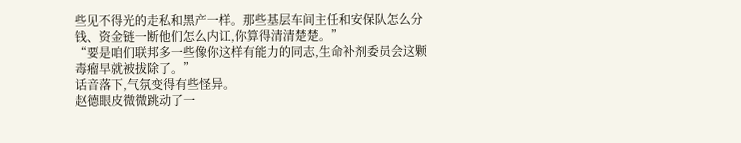些见不得光的走私和黑产一样。那些基层车间主任和安保队怎么分钱、资金链一断他们怎么内讧,你算得清清楚楚。”
“要是咱们联邦多一些像你这样有能力的同志,生命补剂委员会这颗毒瘤早就被拔除了。”
话音落下,气氛变得有些怪异。
赵德眼皮微微跳动了一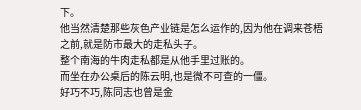下。
他当然清楚那些灰色产业链是怎么运作的,因为他在调来苍梧之前,就是防市最大的走私头子。
整个南海的牛肉走私都是从他手里过账的。
而坐在办公桌后的陈云明,也是微不可查的一僵。
好巧不巧,陈同志也曾是金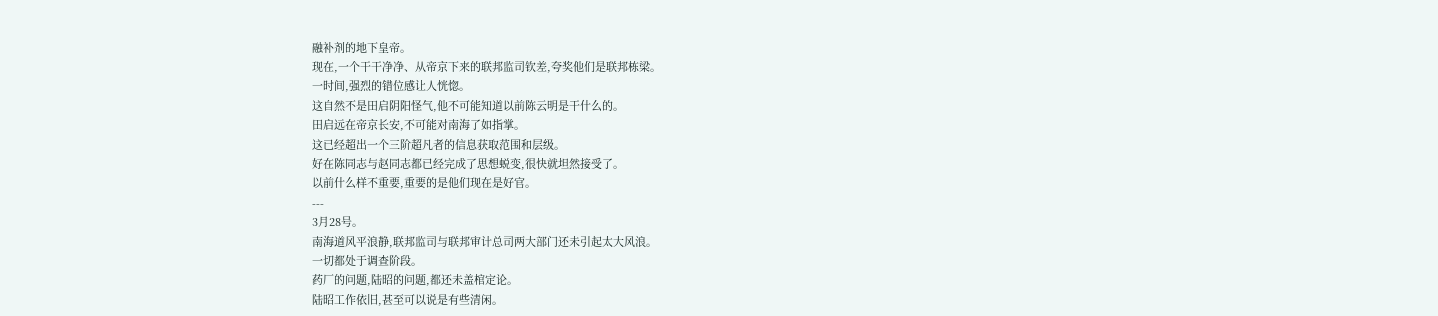融补剂的地下皇帝。
现在,一个干干净净、从帝京下来的联邦监司钦差,夸奖他们是联邦栋梁。
一时间,强烈的错位感让人恍惚。
这自然不是田启阴阳怪气,他不可能知道以前陈云明是干什么的。
田启远在帝京长安,不可能对南海了如指掌。
这已经超出一个三阶超凡者的信息获取范围和层级。
好在陈同志与赵同志都已经完成了思想蜕变,很快就坦然接受了。
以前什么样不重要,重要的是他们现在是好官。
---
3月28号。
南海道风平浪静,联邦监司与联邦审计总司两大部门还未引起太大风浪。
一切都处于调查阶段。
药厂的问题,陆昭的问题,都还未盖棺定论。
陆昭工作依旧,甚至可以说是有些清闲。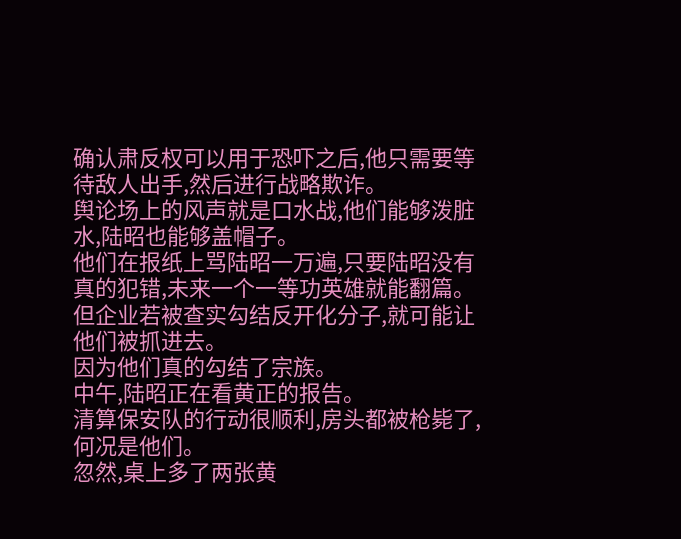确认肃反权可以用于恐吓之后,他只需要等待敌人出手,然后进行战略欺诈。
舆论场上的风声就是口水战,他们能够泼脏水,陆昭也能够盖帽子。
他们在报纸上骂陆昭一万遍,只要陆昭没有真的犯错,未来一个一等功英雄就能翻篇。
但企业若被查实勾结反开化分子,就可能让他们被抓进去。
因为他们真的勾结了宗族。
中午,陆昭正在看黄正的报告。
清算保安队的行动很顺利,房头都被枪毙了,何况是他们。
忽然,桌上多了两张黄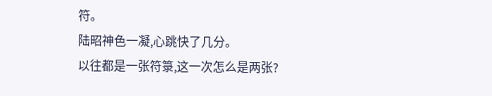符。
陆昭神色一凝,心跳快了几分。
以往都是一张符箓,这一次怎么是两张?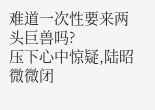难道一次性要来两头巨兽吗?
压下心中惊疑,陆昭微微闭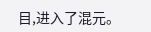目,进入了混元。